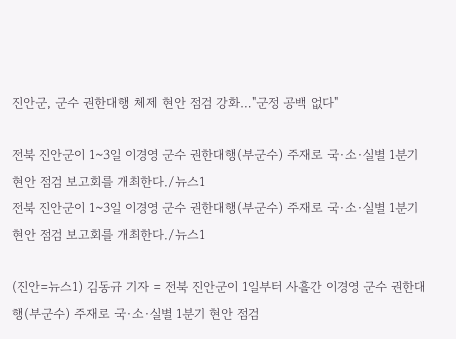진안군, 군수 권한대행 체제 현안 점검 강화…"군정 공백 없다"

전북 진안군이 1~3일 이경영 군수 권한대행(부군수) 주재로 국·소·실별 1분기 현안 점검 보고회를 개최한다./뉴스1
전북 진안군이 1~3일 이경영 군수 권한대행(부군수) 주재로 국·소·실별 1분기 현안 점검 보고회를 개최한다./뉴스1

(진안=뉴스1) 김동규 기자 = 전북 진안군이 1일부터 사흘간 이경영 군수 권한대행(부군수) 주재로 국·소·실별 1분기 현안 점검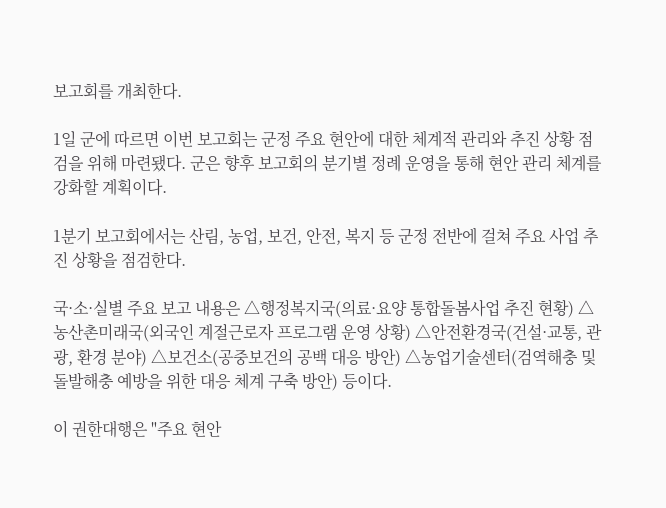보고회를 개최한다.

1일 군에 따르면 이번 보고회는 군정 주요 현안에 대한 체계적 관리와 추진 상황 점검을 위해 마련됐다. 군은 향후 보고회의 분기별 정례 운영을 통해 현안 관리 체계를 강화할 계획이다.

1분기 보고회에서는 산림, 농업, 보건, 안전, 복지 등 군정 전반에 걸쳐 주요 사업 추진 상황을 점검한다.

국·소·실별 주요 보고 내용은 △행정복지국(의료·요양 통합돌봄사업 추진 현황) △농산촌미래국(외국인 계절근로자 프로그램 운영 상황) △안전환경국(건설·교통, 관광, 환경 분야) △보건소(공중보건의 공백 대응 방안) △농업기술센터(검역해충 및 돌발해충 예방을 위한 대응 체계 구축 방안) 등이다.

이 권한대행은 "주요 현안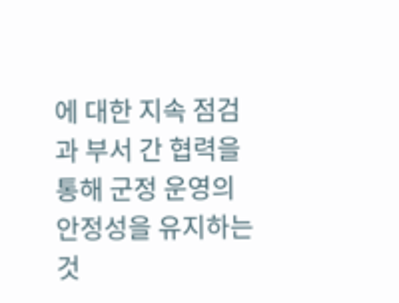에 대한 지속 점검과 부서 간 협력을 통해 군정 운영의 안정성을 유지하는 것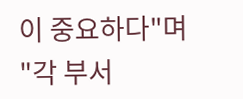이 중요하다"며 "각 부서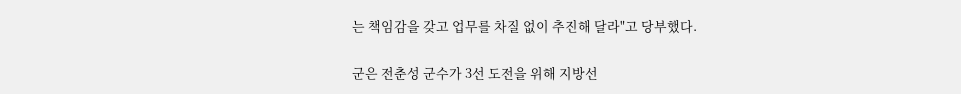는 책임감을 갖고 업무를 차질 없이 추진해 달라"고 당부했다.

군은 전춘성 군수가 3선 도전을 위해 지방선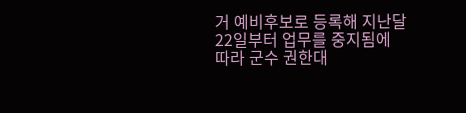거 예비후보로 등록해 지난달 22일부터 업무를 중지됨에 따라 군수 권한대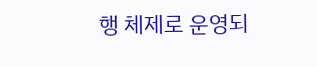행 체제로 운영되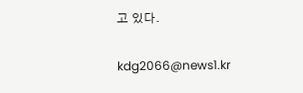고 있다.

kdg2066@news1.kr